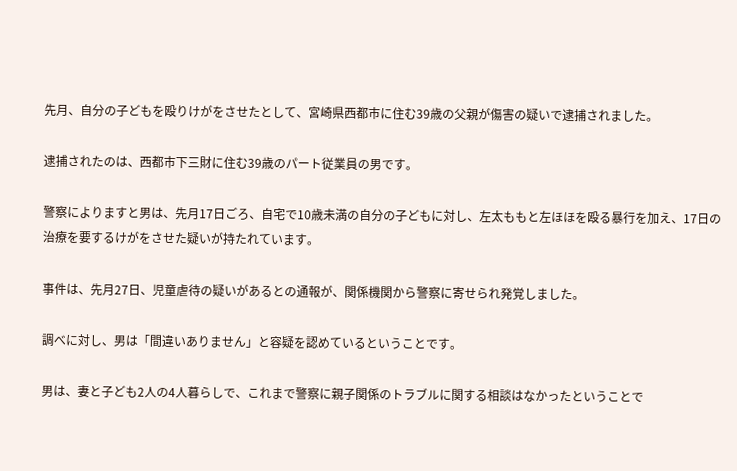先月、自分の子どもを殴りけがをさせたとして、宮崎県西都市に住む39歳の父親が傷害の疑いで逮捕されました。

逮捕されたのは、西都市下三財に住む39歳のパート従業員の男です。

警察によりますと男は、先月17日ごろ、自宅で10歳未満の自分の子どもに対し、左太ももと左ほほを殴る暴行を加え、17日の治療を要するけがをさせた疑いが持たれています。

事件は、先月27日、児童虐待の疑いがあるとの通報が、関係機関から警察に寄せられ発覚しました。

調べに対し、男は「間違いありません」と容疑を認めているということです。

男は、妻と子ども2人の4人暮らしで、これまで警察に親子関係のトラブルに関する相談はなかったということで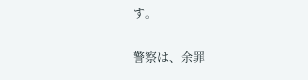す。

警察は、余罪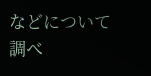などについて調べ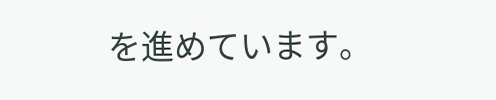を進めています。